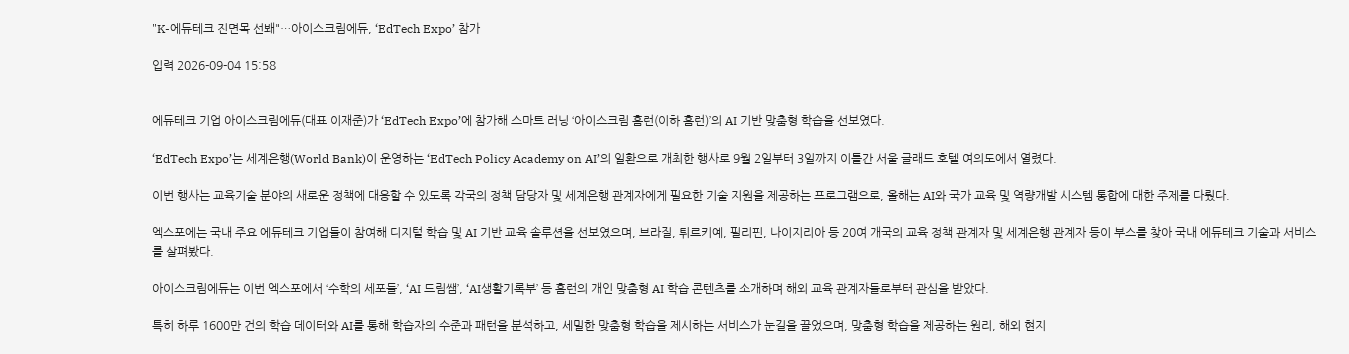"K-에듀테크 진면목 선봬"…아이스크림에듀, ‘EdTech Expo’ 참가

입력 2026-09-04 15:58


에듀테크 기업 아이스크림에듀(대표 이재준)가 ‘EdTech Expo’에 참가해 스마트 러닝 ‘아이스크림 홈런(이하 홈런)’의 AI 기반 맞춤형 학습을 선보였다.

‘EdTech Expo’는 세계은행(World Bank)이 운영하는 ‘EdTech Policy Academy on AI’의 일환으로 개최한 행사로 9월 2일부터 3일까지 이틀간 서울 글래드 호텔 여의도에서 열렸다.

이번 행사는 교육기술 분야의 새로운 정책에 대응할 수 있도록 각국의 정책 담당자 및 세계은행 관계자에게 필요한 기술 지원을 제공하는 프로그램으로, 올해는 AI와 국가 교육 및 역량개발 시스템 통합에 대한 주제를 다뤘다.

엑스포에는 국내 주요 에듀테크 기업들이 참여해 디지털 학습 및 AI 기반 교육 솔루션을 선보였으며, 브라질, 튀르키예, 필리핀, 나이지리아 등 20여 개국의 교육 정책 관계자 및 세계은행 관계자 등이 부스를 찾아 국내 에듀테크 기술과 서비스를 살펴봤다.

아이스크림에듀는 이번 엑스포에서 ‘수학의 세포들’, ‘AI 드림쌤’, ‘AI생활기록부’ 등 홈런의 개인 맞춤형 AI 학습 콘텐츠를 소개하며 해외 교육 관계자들로부터 관심을 받았다.

특히 하루 1600만 건의 학습 데이터와 AI를 통해 학습자의 수준과 패턴을 분석하고, 세밀한 맞춤형 학습을 제시하는 서비스가 눈길을 끌었으며, 맞춤형 학습을 제공하는 원리, 해외 현지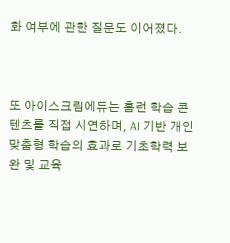화 여부에 관한 질문도 이어졌다.



또 아이스크림에듀는 홈런 학습 콘텐츠를 직접 시연하며, AI 기반 개인 맞춤형 학습의 효과로 기초학력 보완 및 교육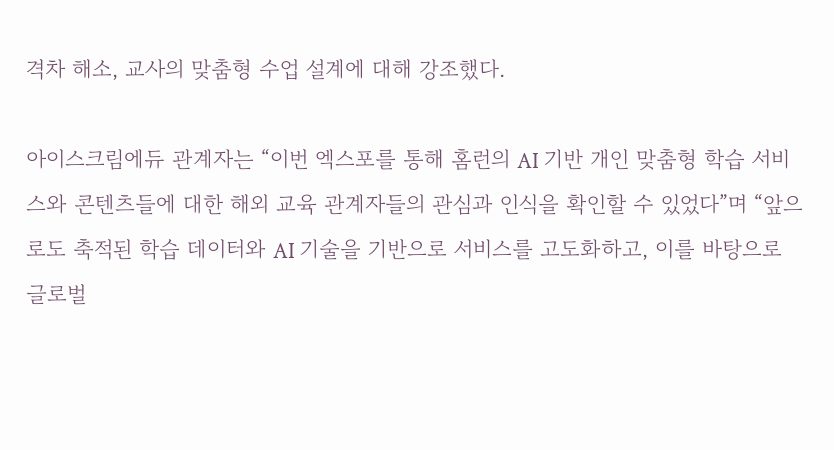격차 해소, 교사의 맞춤형 수업 설계에 대해 강조했다.

아이스크림에듀 관계자는 “이번 엑스포를 통해 홈런의 AI 기반 개인 맞춤형 학습 서비스와 콘텐츠들에 대한 해외 교육 관계자들의 관심과 인식을 확인할 수 있었다”며 “앞으로도 축적된 학습 데이터와 AI 기술을 기반으로 서비스를 고도화하고, 이를 바탕으로 글로벌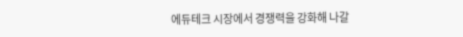에듀테크 시장에서 경쟁력을 강화해 나갈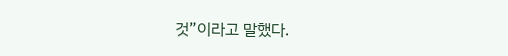것”이라고 말했다.